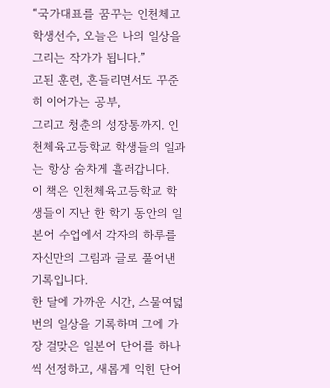“국가대표를 꿈꾸는 인천체고
학생선수, 오늘은 나의 일상을 그리는 작가가 됩니다.”
고된 훈련, 흔들리면서도 꾸준히 이어가는 공부,
그리고 청춘의 성장통까지. 인천체육고등학교 학생들의 일과는 항상 숨차게 흘러갑니다.
이 책은 인천체육고등학교 학생들이 지난 한 학기 동안의 일본어 수업에서 각자의 하루를 자신만의 그림과 글로 풀어낸 기록입니다.
한 달에 가까운 시간, 스물여덟 번의 일상을 기록하며 그에 가장 걸맞은 일본어 단어를 하나씩 선정하고, 새롭게 익힌 단어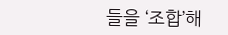들을 ‘조합’해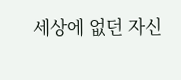세상에 없던 자신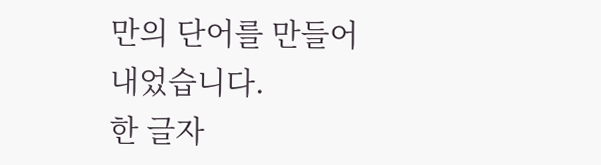만의 단어를 만들어 내었습니다.
한 글자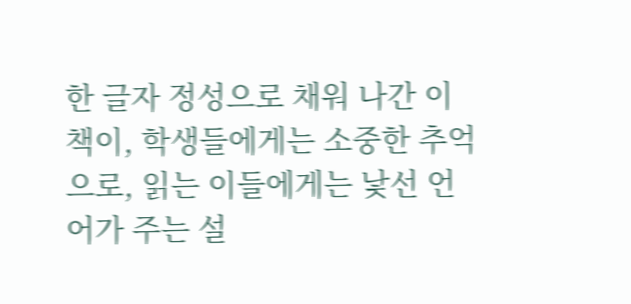한 글자 정성으로 채워 나간 이 책이, 학생들에게는 소중한 추억으로, 읽는 이들에게는 낯선 언어가 주는 설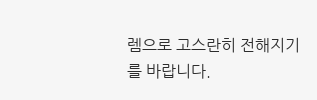렘으로 고스란히 전해지기를 바랍니다.